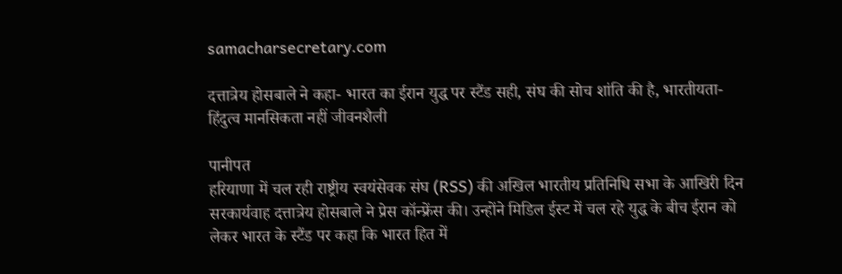samacharsecretary.com

दत्तात्रेय होसबाले ने कहा- भारत का ईरान युद्ध पर स्टैंड सही, संघ की सोच शांति की है, भारतीयता-हिंदुत्व मानसिकता नहीं जीवनशैली

पानीपत
हरियाणा में चल रही राष्ट्रीय स्वयंसेवक संघ (RSS) की अखिल भारतीय प्रतिनिधि सभा के आखिरी दिन  सरकार्यवाह दत्तात्रेय होसबाले ने प्रेस कॉन्फ्रेंस की। उन्होंने मिडिल ईस्ट में चल रहे युद्ध के बीच ईरान को लेकर भारत के स्टैंड पर कहा कि भारत हित में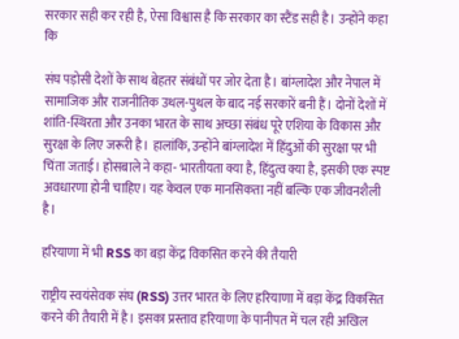सरकार सही कर रही है, ऐसा विश्वास है कि सरकार का स्टैंड सही है। उन्होंने कहा कि

संघ पड़ोसी देशों के साथ बेहतर संबंधों पर जोर देता है। बांग्लादेश और नेपाल में सामाजिक और राजनीतिक उथल-पुथल के बाद नई सरकारें बनी हैं। दोनों देशों में शांति-स्थिरता और उनका भारत के साथ अच्छा संबंध पूरे एशिया के विकास और सुरक्षा के लिए जरूरी है। हालांकि, उन्होंने बांग्लादेश में हिंदुओं की सुरक्षा पर भी चिंता जताई। होसबाले ने कहा- भारतीयता क्या है, हिंदुत्व क्या है, इसकी एक स्पष्ट अवधारणा होनी चाहिए। यह केवल एक मानसिकता नहीं बल्कि एक जीवनशैली है।

हरियाणा में भी RSS का बड़ा केंद्र विकसित करने की तैयारी

राष्ट्रीय स्वयंसेवक संघ (RSS) उत्तर भारत के लिए हरियाणा में बड़ा केंद्र विकसित करने की तैयारी में है। इसका प्रस्ताव हरियाणा के पानीपत में चल रही अखिल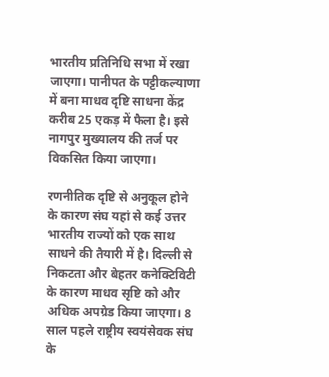भारतीय प्रतिनिधि सभा में रखा जाएगा। पानीपत के पट्टीकल्याणा में बना माधव दृष्टि साधना केंद्र करीब 25 एकड़ में फैला है। इसे नागपुर मुख्यालय की तर्ज पर विकसित किया जाएगा।

रणनीतिक दृष्टि से अनुकूल होने के कारण संघ यहां से कई उत्तर भारतीय राज्यों को एक साथ साधने की तैयारी में है। दिल्ली से निकटता और बेहतर कनेक्टिविटी के कारण माधव सृष्टि को और अधिक अपग्रेड किया जाएगा। 8 साल पहले राष्ट्रीय स्वयंसेवक संघ के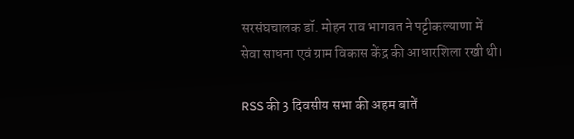सरसंघचालक डॉ. मोहन राव भागवत ने पट्टीकल्याणा में सेवा साधना एवं ग्राम विकास केंद्र की आधारशिला रखी थी।

RSS की 3 दिवसीय सभा की अहम बातें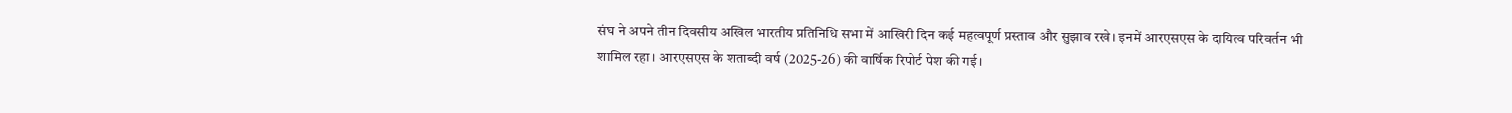संघ ने अपने तीन दिवसीय अखिल भारतीय प्रतिनिधि सभा में आखिरी दिन कई महत्वपूर्ण प्रस्ताव और सुझाव रखे। इनमें आरएसएस के दायित्व परिवर्तन भी शामिल रहा। आरएसएस के शताब्दी वर्ष (2025-26) की वार्षिक रिपोर्ट पेश की गई।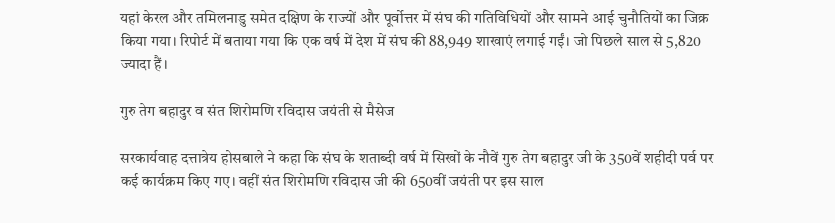यहां केरल और तमिलनाडु समेत दक्षिण के राज्यों और पूर्वोत्तर में संघ की गतिविधियों और सामने आई चुनौतियों का जिक्र किया गया। रिपोर्ट में बताया गया कि एक वर्ष में देश में संघ की 88,949 शाखाएं लगाई गईं। जो पिछले साल से 5,820 ज्यादा हैं।

गुरु तेग बहादुर व संत शिरोमणि रविदास जयंती से मैसेज

सरकार्यवाह दत्तात्रेय होसबाले ने कहा कि संघ के शताब्दी वर्ष में सिखों के नौवें गुरु तेग बहादुर जी के 350वें शहीदी पर्व पर कई कार्यक्रम किए गए। वहीं संत शिरोमणि रविदास जी की 650वीं जयंती पर इस साल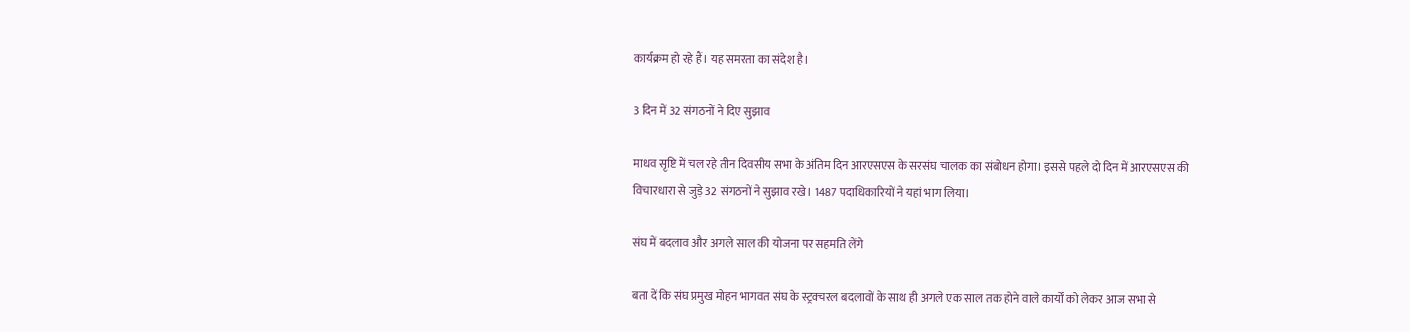कार्यक्रम हो रहे हैं। यह समरता का संदेश है।

3 दिन में 32 संगठनों ने दिए सुझाव

माधव सृष्टि में चल रहे तीन दिवसीय सभा के अंतिम दिन आरएसएस के सरसंघ चालक का संबोधन होगा। इससे पहले दो दिन में आरएसएस की विचारधारा से जुड़े 32 संगठनों ने सुझाव रखे। 1487 पदाधिकारियों ने यहां भाग लिया।

संघ में बदलाव और अगले साल की योजना पर सहमति लेंगे

बता दें कि संघ प्रमुख मोहन भागवत संघ के स्ट्रक्चरल बदलावों के साथ ही अगले एक साल तक होने वाले कार्यों को लेकर आज सभा से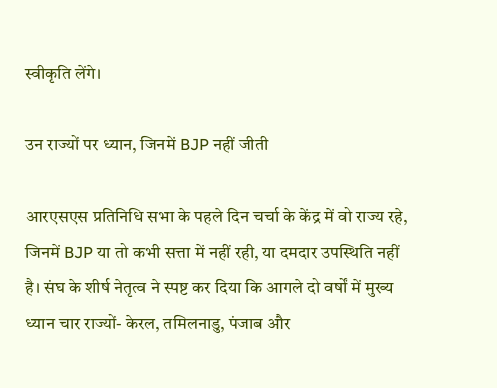स्वीकृति लेंगे।

उन राज्यों पर ध्यान, जिनमें BJP नहीं जीती

आरएसएस प्रतिनिधि सभा के पहले दिन चर्चा के केंद्र में वो राज्य रहे, जिनमें BJP या तो कभी सत्ता में नहीं रही, या दमदार उपस्थिति नहीं है। संघ के शीर्ष नेतृत्व ने स्पष्ट कर दिया कि आगले दो वर्षों में मुख्य ध्यान चार राज्यों- केरल, तमिलनाडु, पंजाब और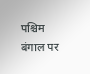पश्चिम बंगाल पर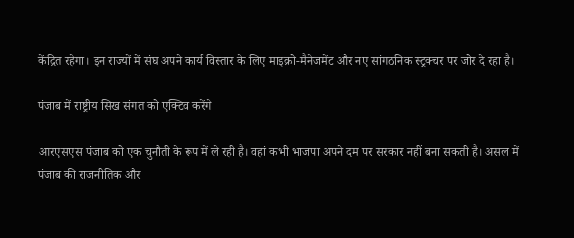केंद्रित रहेगा। इन राज्यों में संघ अपने कार्य विस्तार के लिए माइक्रो-मैनेजमेंट और नए सांगठनिक स्ट्रक्चर पर जोर दे रहा है।

पंजाब में राष्ट्रीय सिख संगत को एक्टिव करेंगे

आरएसएस पंजाब को एक चुनौती के रूप में ले रही है। वहां कभी भाजपा अपने दम पर सरकार नहीं बना सकती है। असल में पंजाब की राजनीतिक और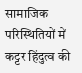सामाजिक परिस्थितियों में कट्टर हिंदुत्व की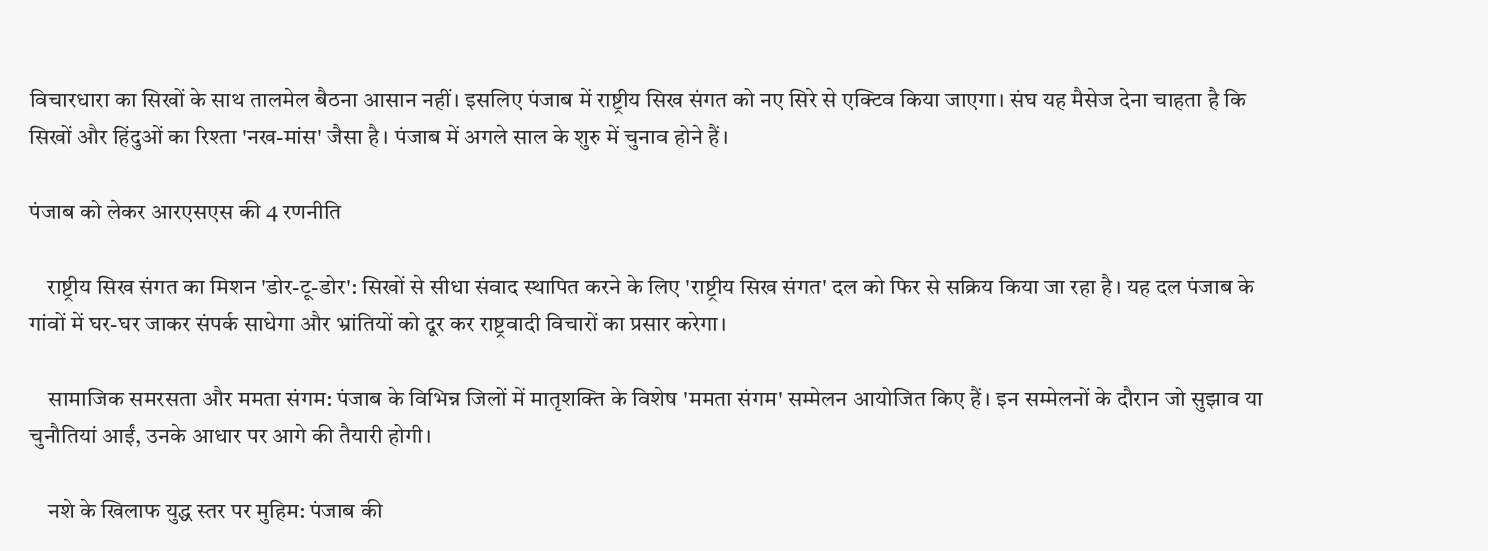विचारधारा का सिखों के साथ तालमेल बैठना आसान नहीं। इसलिए पंजाब में राष्ट्रीय सिख संगत को नए सिरे से एक्टिव किया जाएगा। संघ यह मैसेज देना चाहता है कि सिखों और हिंदुओं का रिश्ता 'नख-मांस' जैसा है। पंजाब में अगले साल के शुरु में चुनाव होने हैं।

पंजाब को लेकर आरएसएस की 4 रणनीति

    राष्ट्रीय सिख संगत का मिशन 'डोर-टू-डोर': सिखों से सीधा संवाद स्थापित करने के लिए 'राष्ट्रीय सिख संगत' दल को फिर से सक्रिय किया जा रहा है। यह दल पंजाब के गांवों में घर-घर जाकर संपर्क साधेगा और भ्रांतियों को दूर कर राष्ट्रवादी विचारों का प्रसार करेगा।

    सामाजिक समरसता और ममता संगम: पंजाब के विभिन्न जिलों में मातृशक्ति के विशेष 'ममता संगम' सम्मेलन आयोजित किए हैं। इन सम्मेलनों के दौरान जो सुझाव या चुनौतियां आईं, उनके आधार पर आगे की तैयारी होगी।

    नशे के खिलाफ युद्ध स्तर पर मुहिम: पंजाब की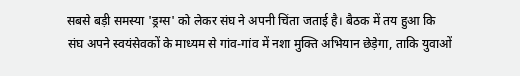सबसे बड़ी समस्या 'ड्रग्स' को लेकर संघ ने अपनी चिंता जताई है। बैठक में तय हुआ कि संघ अपने स्वयंसेवकों के माध्यम से गांव-गांव में नशा मुक्ति अभियान छेड़ेगा, ताकि युवाओं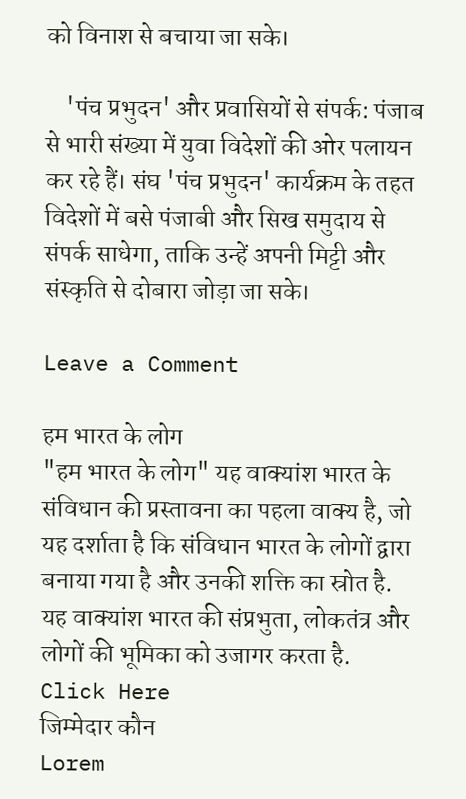को विनाश से बचाया जा सके।

    'पंच प्रभुदन' और प्रवासियों से संपर्क: पंजाब से भारी संख्या में युवा विदेशों की ओर पलायन कर रहे हैं। संघ 'पंच प्रभुदन' कार्यक्रम के तहत विदेशों में बसे पंजाबी और सिख समुदाय से संपर्क साधेगा, ताकि उन्हें अपनी मिट्टी और संस्कृति से दोबारा जोड़ा जा सके।

Leave a Comment

हम भारत के लोग
"हम भारत के लोग" यह वाक्यांश भारत के संविधान की प्रस्तावना का पहला वाक्य है, जो यह दर्शाता है कि संविधान भारत के लोगों द्वारा बनाया गया है और उनकी शक्ति का स्रोत है. यह वाक्यांश भारत की संप्रभुता, लोकतंत्र और लोगों की भूमिका को उजागर करता है.
Click Here
जिम्मेदार कौन
Lorem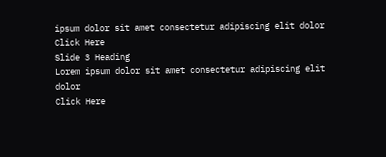ipsum dolor sit amet consectetur adipiscing elit dolor
Click Here
Slide 3 Heading
Lorem ipsum dolor sit amet consectetur adipiscing elit dolor
Click Here